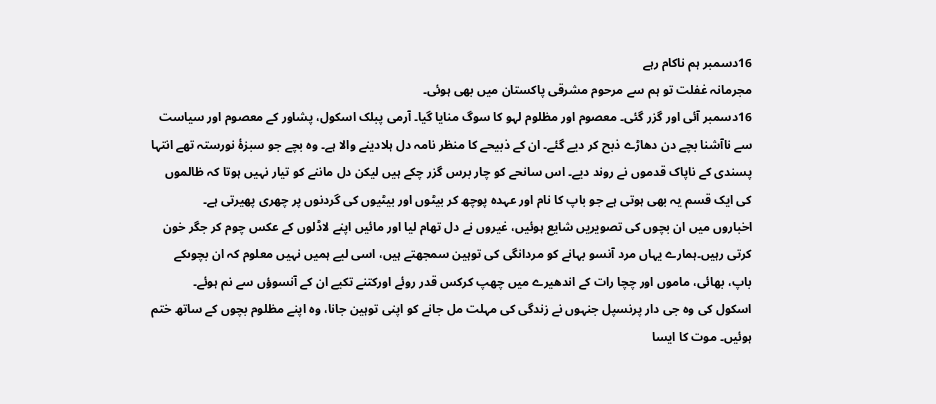16دسمبر ہم ناکام رہے
مجرمانہ غفلت تو ہم سے مرحوم مشرقی پاکستان میں بھی ہوئی۔
16دسمبر آئی اور گزر گئی۔ معصوم اور مظلوم لہو کا سوگ منایا گیا۔ آرمی پبلک اسکول، پشاور کے معصوم اور سیاست سے ناآشنا بچے دن دھاڑے ذبح کر دیے گئے۔ ان کے ذبیحے کا منظر نامہ دل ہلادینے والا ہے۔ وہ بچے جو سبزۂ نورستہ تھے انتہا پسندی کے ناپاک قدموں نے روند دیے۔ اس سانحے کو چار برس گزر چکے ہیں لیکن دل ماننے کو تیار نہیں ہوتا کہ ظالموں کی ایک قسم یہ بھی ہوتی ہے جو باپ کا نام اور عہدہ پوچھ کر بیٹوں اور بیٹیوں کی گردنوں پر چھری پھیرتی ہے۔
اخباروں میں ان بچوں کی تصویریں شایع ہوئیں، غیروں نے دل تھام لیا اور مائیں اپنے لاڈلوں کے عکس چوم کر جگر خون کرتی رہیں۔ہمارے یہاں مرد آنسو بہانے کو مردانگی کی توہین سمجھتے ہیں، اسی لیے ہمیں نہیں معلوم کہ ان بچوںکے باپ، بھائی، ماموں اور چچا رات کے اندھیرے میں چھپ کرکس قدر روئے اورکتنے تکیے ان کے آنسوؤں سے نم ہوئے۔
اسکول کی وہ جی دار پرنسپل جنہوں نے زندگی کی مہلت مل جانے کو اپنی توہین جانا، وہ اپنے مظلوم بچوں کے ساتھ ختم ہوئیں۔ موت کا ایسا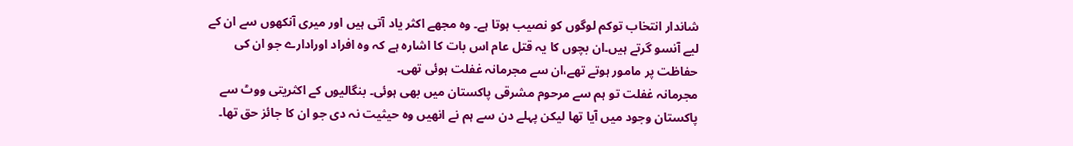شاندار انتخاب توکم لوگوں کو نصیب ہوتا ہے۔ وہ مجھے اکثر یاد آتی ہیں اور میری آنکھوں سے ان کے لیے آنسو گرتے ہیں۔ان بچوں کا یہ قتل عام اس بات کا اشارہ ہے کہ وہ افراد اورادارے جو ان کی حفاظت پر مامور ہوتے تھے،ان سے مجرمانہ غفلت ہوئی تھی۔
مجرمانہ غفلت تو ہم سے مرحوم مشرقی پاکستان میں بھی ہوئی۔ بنگالیوں کے اکثریتی ووٹ سے پاکستان وجود میں آیا تھا لیکن پہلے دن سے ہم نے انھیں وہ حیثیت نہ دی جو ان کا جائز حق تھا۔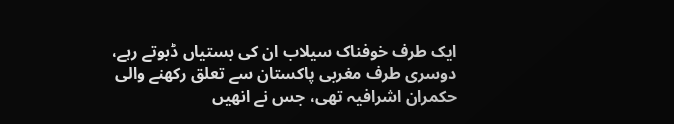ایک طرف خوفناک سیلاب ان کی بستیاں ڈبوتے رہے، دوسری طرف مغربی پاکستان سے تعلق رکھنے والی حکمران اشرافیہ تھی، جس نے انھیں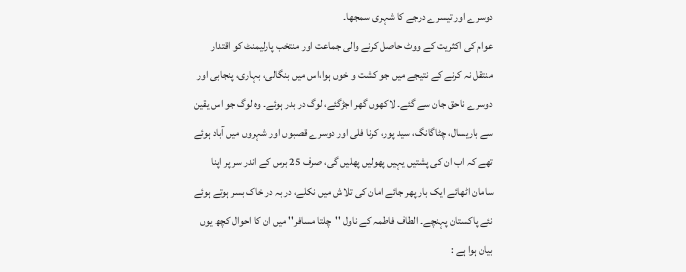دوسرے اور تیسرے درجے کا شہری سمجھا۔
عوام کی اکثریت کے ووٹ حاصل کرنے والی جماعت اور منتخب پارلیمنٹ کو اقتدار منتقل نہ کرنے کے نتیجے میں جو کشت و خوں ہوا،اس میں بنگالی، بہاری، پنجابی اور دوسرے ناحق جان سے گئے۔ لاکھوں گھر اجڑگئے، لوگ در بدر ہوئے۔ وہ لوگ جو اس یقین سے باریسال، چٹاگانگ، سید پور، کرنا فلی اور دوسرے قصبوں اور شہروں میں آباد ہوئے تھے کہ اب ان کی پشتیں یہیں پھولیں پھلیں گی، صرف 25 برس کے اندر سر پر اپنا سامان اٹھائے ایک بار پھر جائے امان کی تلاش میں نکلے، در بہ در خاک بسر ہوتے ہوئے نئے پاکستان پہنچے۔ الطاف فاطمہ کے ناول ''چلتا مسافر'' میں ان کا احوال کچھ یوں بیان ہوا ہے :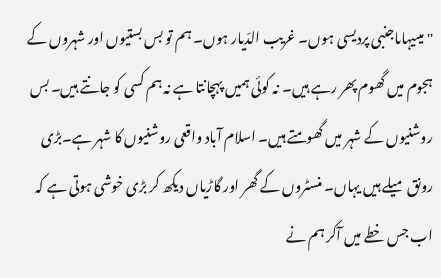''میںیہاںاجنبی پردیسی ہوں۔ غریب الدّیار ہوں۔ ہم تو بس بستیوں اور شہروں کے ہجوم میں گھوم پھر رہے ہیں۔ نہ کوئی ہمیں پہچانتا ہے نہ ہم کسی کو جانتے ہیں۔ بس روشنیوں کے شہر میں گھومتے ہیں۔ اسلام آباد واقعی روشنیوں کا شہر ہے۔بڑی رونق میلے ہیں یہاں۔ منسٹروں کے گھر اور گاڑیاں دیکھ کر بڑی خوشی ہوتی ہے کہ اب جس خطے میں آکر ہم نے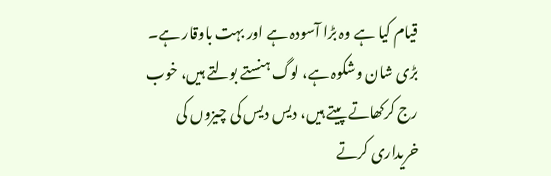قیام کیا ہے وہ بڑا آسودہ ہے اور بہت باوقار ہے۔ بڑی شان وشکوہ ہے، لوگ ہنستے بولتے ہیں، خوب رج کرکھاتے پیتے ہیں، دیس دیس کی چیزوں کی خریداری کرتے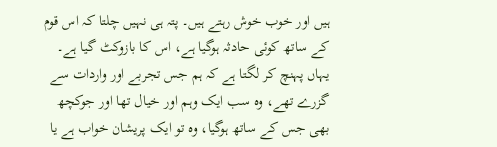ہیں اور خوب خوش رہتے ہیں۔ پتہ ہی نہیں چلتا کہ اس قوم کے ساتھ کوئی حادثہ ہوگیا ہے، اس کا بازوکٹ گیا ہے۔ یہاں پہنچ کر لگتا ہے کہ ہم جس تجربے اور واردات سے گزرے تھے، وہ سب ایک وہم اور خیال تھا اور جوکچھ بھی جس کے ساتھ ہوگیا، وہ تو ایک پریشان خواب ہے یا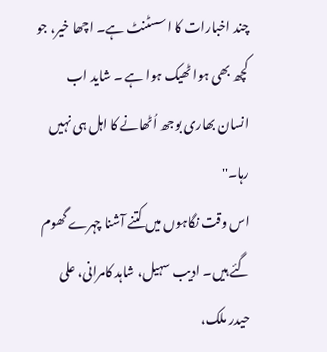چند اخبارات کا اسسٹنٹ ہے۔ اچھا خیر، جو کچھ بھی ہوا ٹھیک ہوا ہے ۔ شاید اب انسان بھاری بوجھ اُٹھانے کا اہل ہی نہیں رہا۔''
اس وقت نگاہوں میں کتنے آشنا چہرے گھوم گئے ہیں۔ ادیب سہیل، شاہد کامرانی، علی حیدر ملک،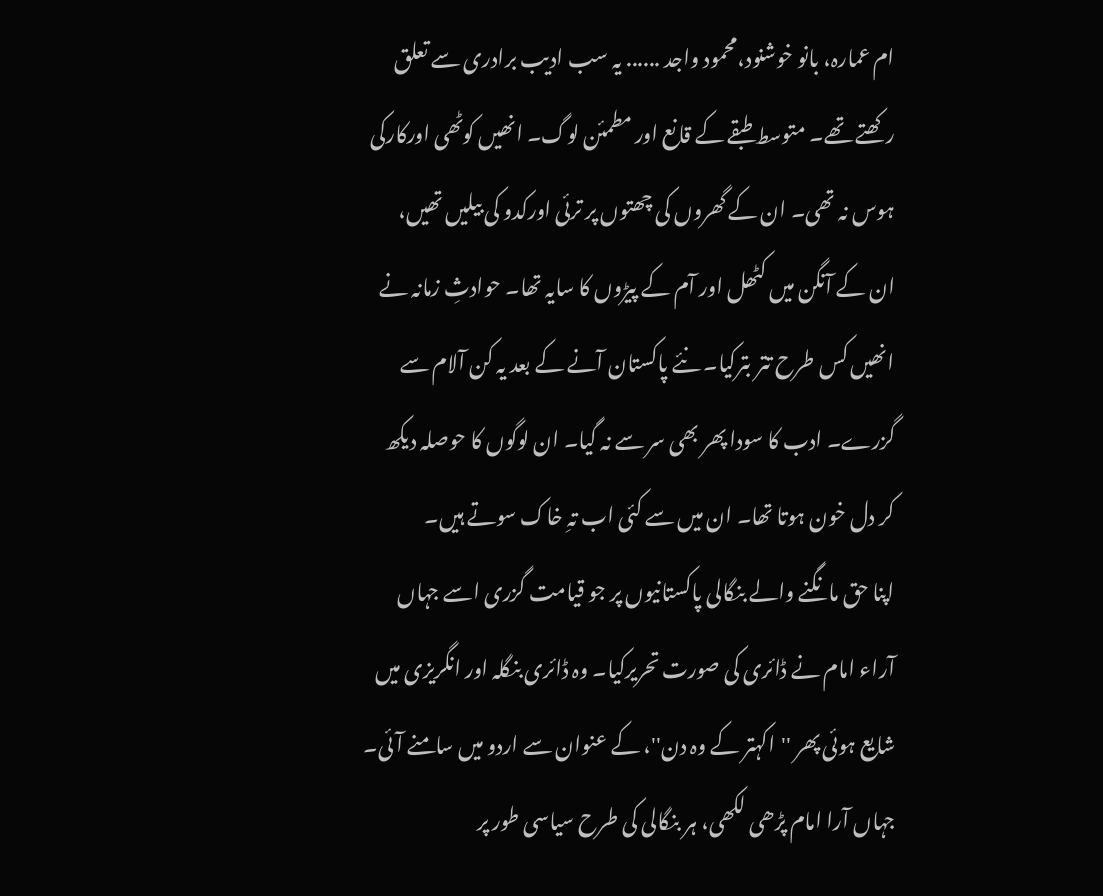ام عمارہ، بانو خوشنود،محمود واجد ...... یہ سب ادیب برادری سے تعلق رکھتے تھے۔ متوسط طبقے کے قانع اور مطمئن لوگ۔ انھیں کوٹھی اورکارکی ہوس نہ تھی۔ ان کے گھروں کی چھتوں پر ترئی اورکدو کی بیلیں تھیں، ان کے آنگن میں کٹھل اور آم کے پیڑوں کا سایہ تھا۔ حوادثِ زمانہ نے انھیں کس طرح تتر بترکیا۔ نئے پاکستان آنے کے بعد یہ کن آلام سے گزرے۔ ادب کا سودا پھر بھی سر سے نہ گیا۔ ان لوگوں کا حوصلہ دیکھ کر دل خون ہوتا تھا۔ ان میں سے کئی اب تہِ خاک سوتے ہیں۔
اپنا حق مانگنے والے بنگالی پاکستانیوں پر جو قیامت گزری اسے جہاں آراء امام نے ڈائری کی صورت تحریرکیا۔ وہ ڈائری بنگلہ اور انگریزی میں شایع ہوئی پھر ''اکہتر کے وہ دن''، کے عنوان سے اردو میں سامنے آئی۔ جہاں آرا امام پڑھی لکھی، ہر بنگالی کی طرح سیاسی طور پر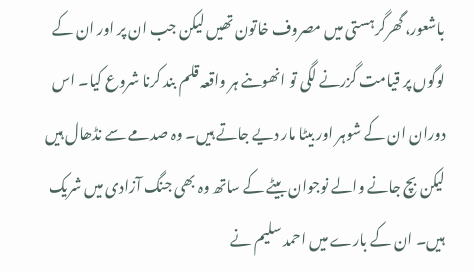باشعور، گھرگرہستی میں مصروف خاتون تھیں لیکن جب ان پر اور ان کے لوگوں پر قیامت گزرنے لگی تو انھوںنے ہر واقعہ قلم بند کرنا شروع کیا۔ اس دوران ان کے شوہر اور بیٹا مار دیے جاتے ہیں۔ وہ صدمے سے نڈھال ہیں لیکن بچ جانے والے نوجوان بیٹے کے ساتھ وہ بھی جنگ آزادی میں شریک ہیں۔ ان کے بارے میں احمد سلیم نے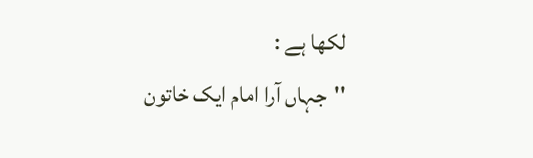لکھا ہے :
''جہاں آرا امام ایک خاتون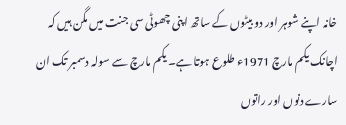خانہ اپنے شوہر اور دو بیٹوں کے ساتھ اپنی چھوٹی سی جنت میں مگن ہیں کہ اچانک یکم مارچ 1971ء طلوع ہوتا ہے۔ یکم مارچ سے سولہ دسمبر تک ان سارے دنوں اور راتوں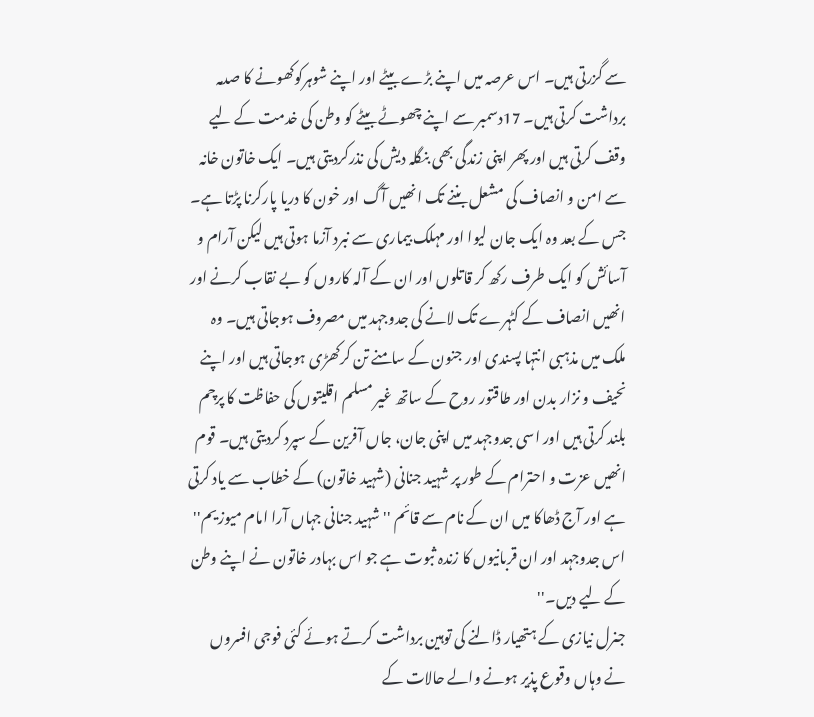سے گزرتی ہیں۔ اس عرصہ میں اپنے بڑے بیٹے اور اپنے شوہرکوکھونے کا صدمہ برداشت کرتی ہیں۔ 17دسمبر سے اپنے چھوٹے بیٹے کو وطن کی خدمت کے لیے وقف کرتی ہیں اور پھر اپنی زندگی بھی بنگلہ دیش کی نذرکردیتی ہیں۔ ایک خاتون خانہ سے امن و انصاف کی مشعل بننے تک انھیں آگ اور خون کا دریا پارکرنا پڑتا ہے۔ جس کے بعد وہ ایک جان لیوا اور مہلک بیماری سے نبرد آزما ہوتی ہیں لیکن آرام و آسائش کو ایک طرف رکھ کر قاتلوں اور ان کے آلہ کاروں کو بے نقاب کرنے اور انھیں انصاف کے کٹہرے تک لانے کی جدوجہد میں مصروف ہوجاتی ہیں۔ وہ ملک میں مذہبی انتہا پسندی اور جنون کے سامنے تن کرکھڑی ہوجاتی ہیں اور اپنے نحیف و نزار بدن اور طاقتور روح کے ساتھ غیر مسلم اقلیتوں کی حفاظت کا پرچم بلند کرتی ہیں اور اسی جدوجہد میں اپنی جان، جاں آفرین کے سپرد کردیتی ہیں۔ قوم انھیں عزت و احترام کے طور پر شہید جنانی (شہید خاتون) کے خطاب سے یاد کرتی ہے اور آج ڈھاکا میں ان کے نام سے قائم ''شہید جنانی جہاں آرا امام میوزیم'' اس جدوجہد اور ان قربانیوں کا زندہ ثبوت ہے جو اس بہادر خاتون نے اپنے وطن کے لیے دیں۔''
جنرل نیازی کے ہتھیار ڈالنے کی توہین برداشت کرتے ہوئے کئی فوجی افسروں نے وہاں وقوع پذیر ہونے والے حالات کے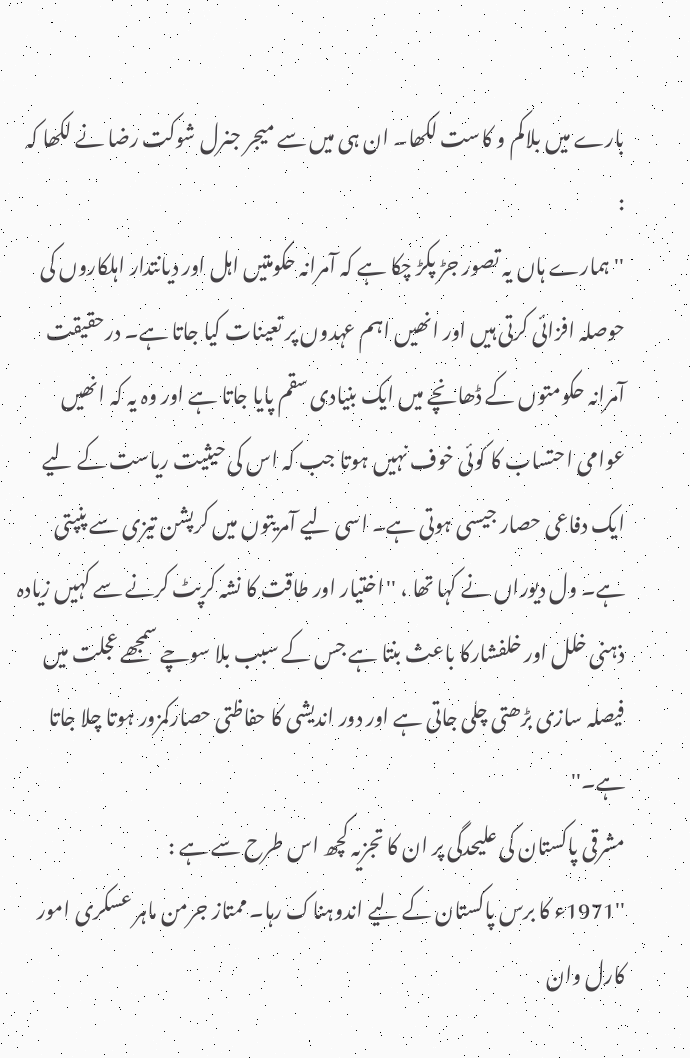بارے میں بلاکم و کاست لکھا۔ ان ہی میں سے میجر جنرل شوکت رضا نے لکھا کہ :
''ہمارے ہاں یہ تصور جڑ پکڑ چکا ہے کہ آمرانہ حکومتیں اہل اور دیانتدار اہلکاروں کی حوصلہ افزائی کرتی ہیں اور انھیں اہم عہدوں پر تعینات کیا جاتا ہے۔ درحقیقت آمرانہ حکومتوں کے ڈھانچے میں ایک بنیادی سقم پایا جاتا ہے اور وہ یہ کہ انھیں عوامی احتساب کا کوئی خوف نہیں ہوتا جب کہ اس کی حیثیت ریاست کے لیے ایک دفاعی حصار جیسی ہوتی ہے۔ اسی لیے آمریتوں میں کرپشن تیزی سے پنپتی ہے۔ ول دیوراں نے کہا تھا ، ''اختیار اور طاقت کا نشہ کرپٹ کرنے سے کہیں زیادہ ذہنی خلل اور خلفشارکا باعث بنتا ہے جس کے سبب بلا سوچے سمجھے عجلت میں فیصلہ سازی بڑھتی چلی جاتی ہے اور دور اندیشی کا حفاظتی حصارکمزور ہوتا چلا جاتا ہے۔''
مشرقی پاکستان کی علیحدگی پر ان کا تجزیہ کچھ اس طرح سے ہے :
''1971ء کا برس پاکستان کے لیے اندوہناک رہا۔ ممتاز جرمن ماہر عسکری امور کارل وان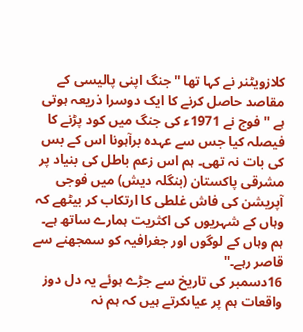کلازویٹنر نے کہا تھا ''جنگ اپنی پالیسی کے مقاصد حاصل کرنے کا ایک دوسرا ذریعہ ہوتی ہے '' فوج نے 1971ء کی جنگ میں کود پڑنے کا فیصلہ کیا جس سے عہدہ برآہونا اس کے بس کی بات نہ تھی۔ ہم اس زعم باطل کی بنیاد پر مشرقی پاکستان (بنگلہ دیش) میں فوجی آپریشن کی فاش غلطی کا ارتکاب کر بیٹھے کہ وہاں کے شہریوں کی اکثریت ہمارے ساتھ ہے۔ ہم وہاں کے لوگوں اور جغرافیہ کو سمجھنے سے قاصر رہے۔''
16دسمبر کی تاریخ سے جڑے ہوئے یہ دل دوز واقعات ہم پر عیاںکرتے ہیں کہ ہم نہ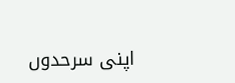اپنی سرحدوں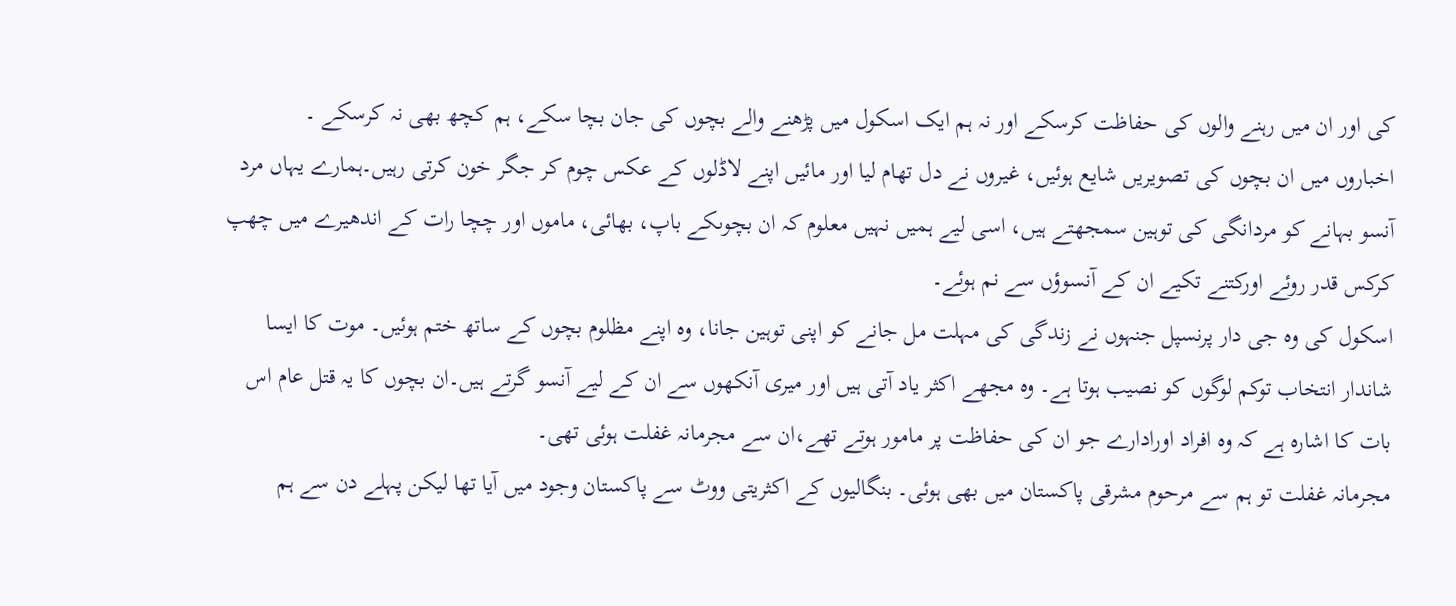کی اور ان میں رہنے والوں کی حفاظت کرسکے اور نہ ہم ایک اسکول میں پڑھنے والے بچوں کی جان بچا سکے، ہم کچھ بھی نہ کرسکے ۔
اخباروں میں ان بچوں کی تصویریں شایع ہوئیں، غیروں نے دل تھام لیا اور مائیں اپنے لاڈلوں کے عکس چوم کر جگر خون کرتی رہیں۔ہمارے یہاں مرد آنسو بہانے کو مردانگی کی توہین سمجھتے ہیں، اسی لیے ہمیں نہیں معلوم کہ ان بچوںکے باپ، بھائی، ماموں اور چچا رات کے اندھیرے میں چھپ کرکس قدر روئے اورکتنے تکیے ان کے آنسوؤں سے نم ہوئے۔
اسکول کی وہ جی دار پرنسپل جنہوں نے زندگی کی مہلت مل جانے کو اپنی توہین جانا، وہ اپنے مظلوم بچوں کے ساتھ ختم ہوئیں۔ موت کا ایسا شاندار انتخاب توکم لوگوں کو نصیب ہوتا ہے۔ وہ مجھے اکثر یاد آتی ہیں اور میری آنکھوں سے ان کے لیے آنسو گرتے ہیں۔ان بچوں کا یہ قتل عام اس بات کا اشارہ ہے کہ وہ افراد اورادارے جو ان کی حفاظت پر مامور ہوتے تھے،ان سے مجرمانہ غفلت ہوئی تھی۔
مجرمانہ غفلت تو ہم سے مرحوم مشرقی پاکستان میں بھی ہوئی۔ بنگالیوں کے اکثریتی ووٹ سے پاکستان وجود میں آیا تھا لیکن پہلے دن سے ہم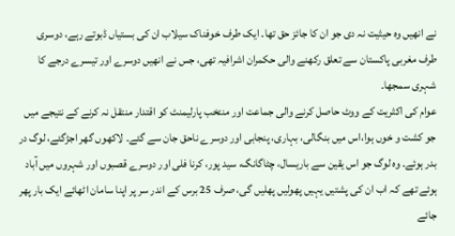نے انھیں وہ حیثیت نہ دی جو ان کا جائز حق تھا۔ ایک طرف خوفناک سیلاب ان کی بستیاں ڈبوتے رہے، دوسری طرف مغربی پاکستان سے تعلق رکھنے والی حکمران اشرافیہ تھی، جس نے انھیں دوسرے اور تیسرے درجے کا شہری سمجھا۔
عوام کی اکثریت کے ووٹ حاصل کرنے والی جماعت اور منتخب پارلیمنٹ کو اقتدار منتقل نہ کرنے کے نتیجے میں جو کشت و خوں ہوا،اس میں بنگالی، بہاری، پنجابی اور دوسرے ناحق جان سے گئے۔ لاکھوں گھر اجڑگئے، لوگ در بدر ہوئے۔ وہ لوگ جو اس یقین سے باریسال، چٹاگانگ، سید پور، کرنا فلی اور دوسرے قصبوں اور شہروں میں آباد ہوئے تھے کہ اب ان کی پشتیں یہیں پھولیں پھلیں گی، صرف 25 برس کے اندر سر پر اپنا سامان اٹھائے ایک بار پھر جائے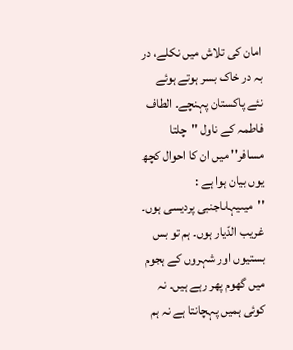امان کی تلاش میں نکلے، در بہ در خاک بسر ہوتے ہوئے نئے پاکستان پہنچے۔ الطاف فاطمہ کے ناول ''چلتا مسافر'' میں ان کا احوال کچھ یوں بیان ہوا ہے :
''میںیہاںاجنبی پردیسی ہوں۔ غریب الدّیار ہوں۔ ہم تو بس بستیوں اور شہروں کے ہجوم میں گھوم پھر رہے ہیں۔ نہ کوئی ہمیں پہچانتا ہے نہ ہم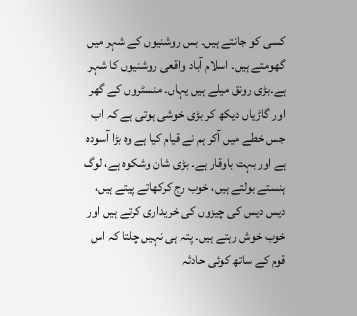کسی کو جانتے ہیں۔ بس روشنیوں کے شہر میں گھومتے ہیں۔ اسلام آباد واقعی روشنیوں کا شہر ہے۔بڑی رونق میلے ہیں یہاں۔ منسٹروں کے گھر اور گاڑیاں دیکھ کر بڑی خوشی ہوتی ہے کہ اب جس خطے میں آکر ہم نے قیام کیا ہے وہ بڑا آسودہ ہے اور بہت باوقار ہے۔ بڑی شان وشکوہ ہے، لوگ ہنستے بولتے ہیں، خوب رج کرکھاتے پیتے ہیں، دیس دیس کی چیزوں کی خریداری کرتے ہیں اور خوب خوش رہتے ہیں۔ پتہ ہی نہیں چلتا کہ اس قوم کے ساتھ کوئی حادثہ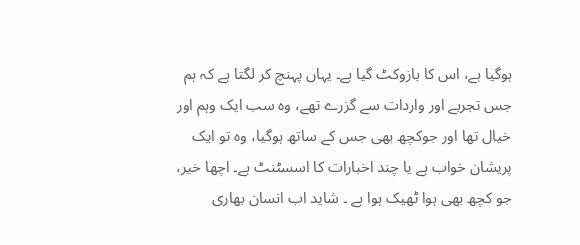ہوگیا ہے، اس کا بازوکٹ گیا ہے۔ یہاں پہنچ کر لگتا ہے کہ ہم جس تجربے اور واردات سے گزرے تھے، وہ سب ایک وہم اور خیال تھا اور جوکچھ بھی جس کے ساتھ ہوگیا، وہ تو ایک پریشان خواب ہے یا چند اخبارات کا اسسٹنٹ ہے۔ اچھا خیر، جو کچھ بھی ہوا ٹھیک ہوا ہے ۔ شاید اب انسان بھاری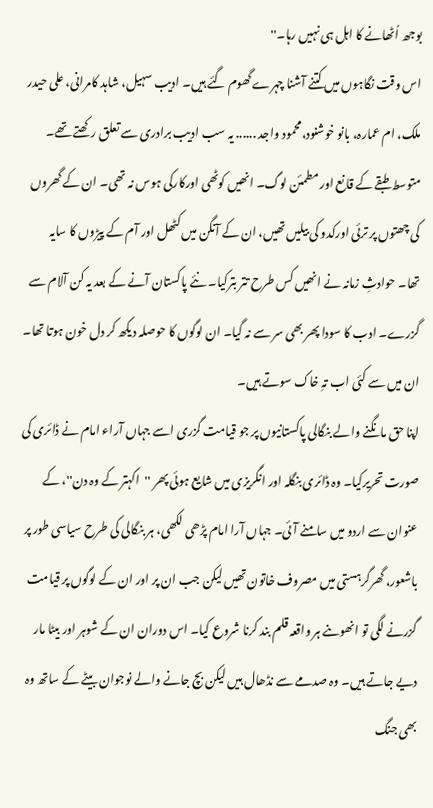بوجھ اُٹھانے کا اہل ہی نہیں رہا۔''
اس وقت نگاہوں میں کتنے آشنا چہرے گھوم گئے ہیں۔ ادیب سہیل، شاہد کامرانی، علی حیدر ملک، ام عمارہ، بانو خوشنود،محمود واجد ...... یہ سب ادیب برادری سے تعلق رکھتے تھے۔ متوسط طبقے کے قانع اور مطمئن لوگ۔ انھیں کوٹھی اورکارکی ہوس نہ تھی۔ ان کے گھروں کی چھتوں پر ترئی اورکدو کی بیلیں تھیں، ان کے آنگن میں کٹھل اور آم کے پیڑوں کا سایہ تھا۔ حوادثِ زمانہ نے انھیں کس طرح تتر بترکیا۔ نئے پاکستان آنے کے بعد یہ کن آلام سے گزرے۔ ادب کا سودا پھر بھی سر سے نہ گیا۔ ان لوگوں کا حوصلہ دیکھ کر دل خون ہوتا تھا۔ ان میں سے کئی اب تہِ خاک سوتے ہیں۔
اپنا حق مانگنے والے بنگالی پاکستانیوں پر جو قیامت گزری اسے جہاں آراء امام نے ڈائری کی صورت تحریرکیا۔ وہ ڈائری بنگلہ اور انگریزی میں شایع ہوئی پھر ''اکہتر کے وہ دن''، کے عنوان سے اردو میں سامنے آئی۔ جہاں آرا امام پڑھی لکھی، ہر بنگالی کی طرح سیاسی طور پر باشعور، گھرگرہستی میں مصروف خاتون تھیں لیکن جب ان پر اور ان کے لوگوں پر قیامت گزرنے لگی تو انھوںنے ہر واقعہ قلم بند کرنا شروع کیا۔ اس دوران ان کے شوہر اور بیٹا مار دیے جاتے ہیں۔ وہ صدمے سے نڈھال ہیں لیکن بچ جانے والے نوجوان بیٹے کے ساتھ وہ بھی جنگ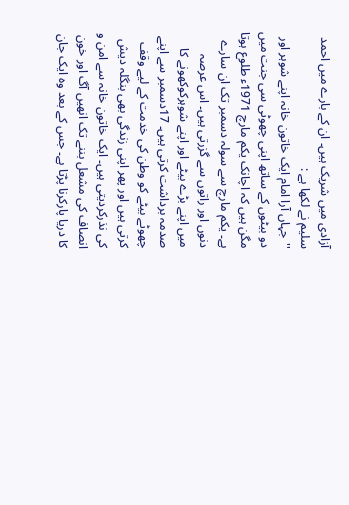آزادی میں شریک ہیں۔ ان کے بارے میں احمد سلیم نے لکھا ہے :
''جہاں آرا امام ایک خاتون خانہ اپنے شوہر اور دو بیٹوں کے ساتھ اپنی چھوٹی سی جنت میں مگن ہیں کہ اچانک یکم مارچ 1971ء طلوع ہوتا ہے۔ یکم مارچ سے سولہ دسمبر تک ان سارے دنوں اور راتوں سے گزرتی ہیں۔ اس عرصہ میں اپنے بڑے بیٹے اور اپنے شوہرکوکھونے کا صدمہ برداشت کرتی ہیں۔ 17دسمبر سے اپنے چھوٹے بیٹے کو وطن کی خدمت کے لیے وقف کرتی ہیں اور پھر اپنی زندگی بھی بنگلہ دیش کی نذرکردیتی ہیں۔ ایک خاتون خانہ سے امن و انصاف کی مشعل بننے تک انھیں آگ اور خون کا دریا پارکرنا پڑتا ہے۔ جس کے بعد وہ ایک جان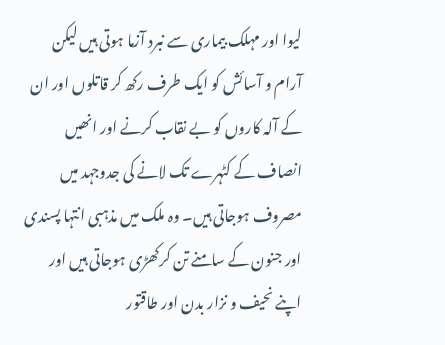لیوا اور مہلک بیماری سے نبرد آزما ہوتی ہیں لیکن آرام و آسائش کو ایک طرف رکھ کر قاتلوں اور ان کے آلہ کاروں کو بے نقاب کرنے اور انھیں انصاف کے کٹہرے تک لانے کی جدوجہد میں مصروف ہوجاتی ہیں۔ وہ ملک میں مذہبی انتہا پسندی اور جنون کے سامنے تن کرکھڑی ہوجاتی ہیں اور اپنے نحیف و نزار بدن اور طاقتور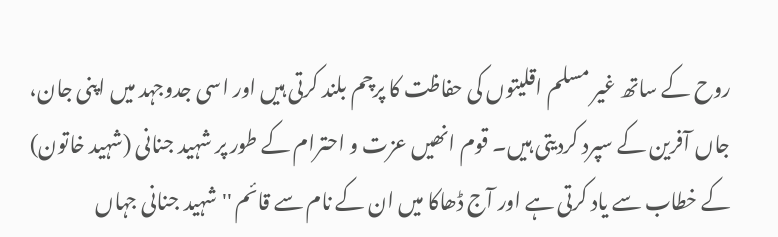روح کے ساتھ غیر مسلم اقلیتوں کی حفاظت کا پرچم بلند کرتی ہیں اور اسی جدوجہد میں اپنی جان، جاں آفرین کے سپرد کردیتی ہیں۔ قوم انھیں عزت و احترام کے طور پر شہید جنانی (شہید خاتون) کے خطاب سے یاد کرتی ہے اور آج ڈھاکا میں ان کے نام سے قائم ''شہید جنانی جہاں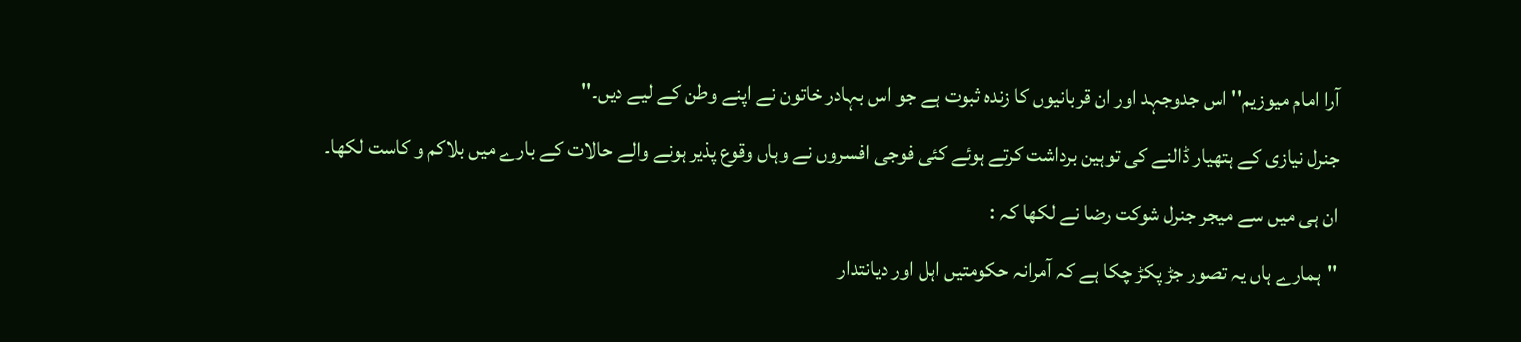آرا امام میوزیم'' اس جدوجہد اور ان قربانیوں کا زندہ ثبوت ہے جو اس بہادر خاتون نے اپنے وطن کے لیے دیں۔''
جنرل نیازی کے ہتھیار ڈالنے کی توہین برداشت کرتے ہوئے کئی فوجی افسروں نے وہاں وقوع پذیر ہونے والے حالات کے بارے میں بلاکم و کاست لکھا۔ ان ہی میں سے میجر جنرل شوکت رضا نے لکھا کہ :
''ہمارے ہاں یہ تصور جڑ پکڑ چکا ہے کہ آمرانہ حکومتیں اہل اور دیانتدار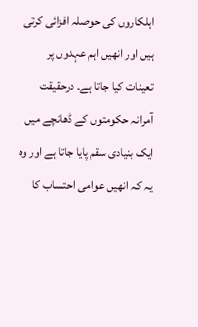اہلکاروں کی حوصلہ افزائی کرتی ہیں اور انھیں اہم عہدوں پر تعینات کیا جاتا ہے۔ درحقیقت آمرانہ حکومتوں کے ڈھانچے میں ایک بنیادی سقم پایا جاتا ہے اور وہ یہ کہ انھیں عوامی احتساب کا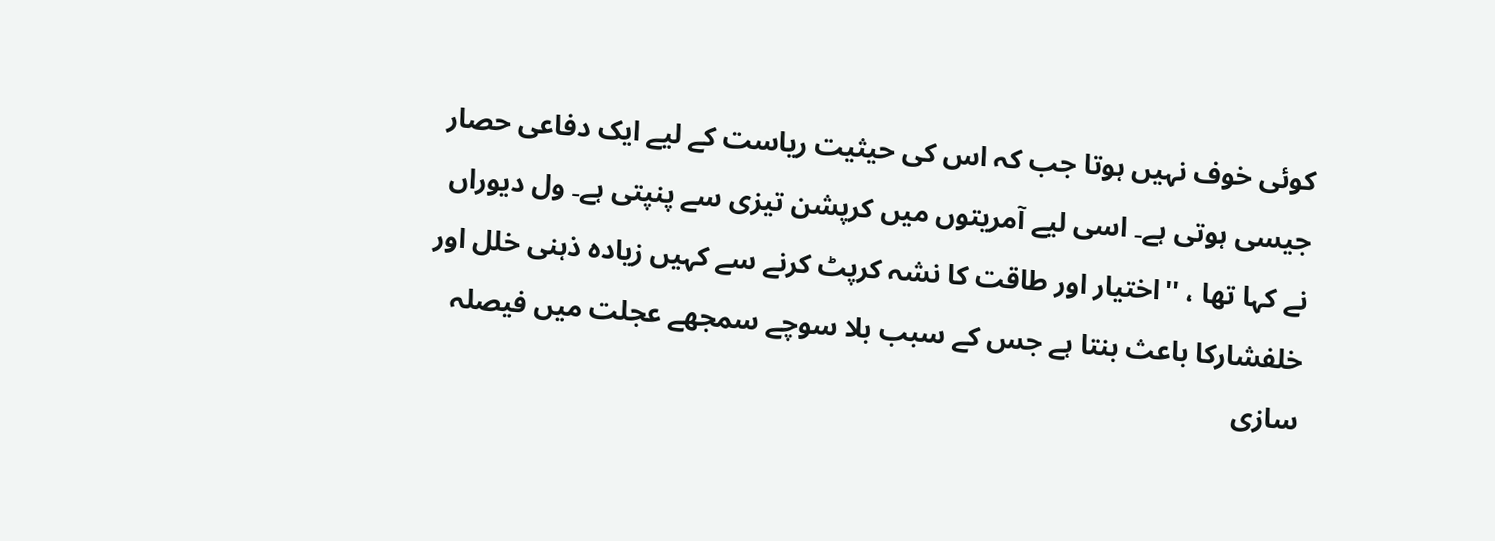کوئی خوف نہیں ہوتا جب کہ اس کی حیثیت ریاست کے لیے ایک دفاعی حصار جیسی ہوتی ہے۔ اسی لیے آمریتوں میں کرپشن تیزی سے پنپتی ہے۔ ول دیوراں نے کہا تھا ، ''اختیار اور طاقت کا نشہ کرپٹ کرنے سے کہیں زیادہ ذہنی خلل اور خلفشارکا باعث بنتا ہے جس کے سبب بلا سوچے سمجھے عجلت میں فیصلہ سازی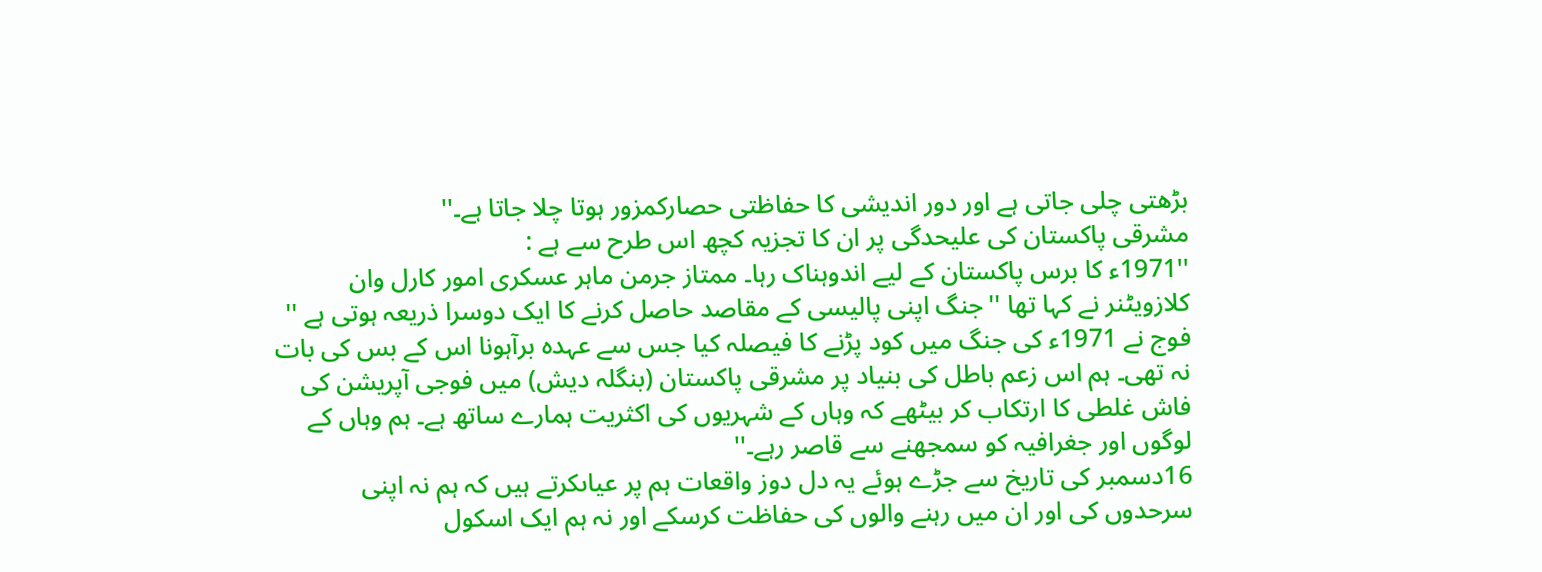بڑھتی چلی جاتی ہے اور دور اندیشی کا حفاظتی حصارکمزور ہوتا چلا جاتا ہے۔''
مشرقی پاکستان کی علیحدگی پر ان کا تجزیہ کچھ اس طرح سے ہے :
''1971ء کا برس پاکستان کے لیے اندوہناک رہا۔ ممتاز جرمن ماہر عسکری امور کارل وان کلازویٹنر نے کہا تھا ''جنگ اپنی پالیسی کے مقاصد حاصل کرنے کا ایک دوسرا ذریعہ ہوتی ہے '' فوج نے 1971ء کی جنگ میں کود پڑنے کا فیصلہ کیا جس سے عہدہ برآہونا اس کے بس کی بات نہ تھی۔ ہم اس زعم باطل کی بنیاد پر مشرقی پاکستان (بنگلہ دیش) میں فوجی آپریشن کی فاش غلطی کا ارتکاب کر بیٹھے کہ وہاں کے شہریوں کی اکثریت ہمارے ساتھ ہے۔ ہم وہاں کے لوگوں اور جغرافیہ کو سمجھنے سے قاصر رہے۔''
16دسمبر کی تاریخ سے جڑے ہوئے یہ دل دوز واقعات ہم پر عیاںکرتے ہیں کہ ہم نہ اپنی سرحدوں کی اور ان میں رہنے والوں کی حفاظت کرسکے اور نہ ہم ایک اسکول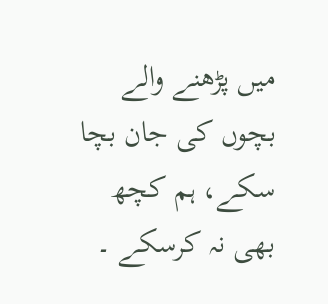میں پڑھنے والے بچوں کی جان بچا سکے، ہم کچھ بھی نہ کرسکے ۔